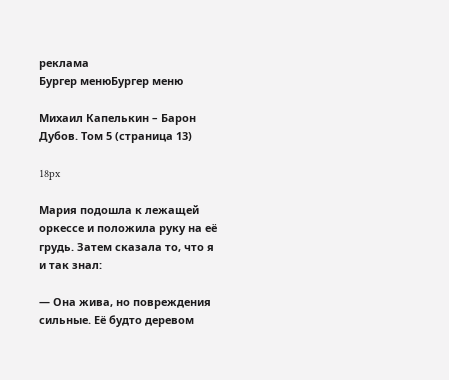реклама
Бургер менюБургер меню

Михаил Капелькин – Барон Дубов. Том 5 (страница 13)

18px

Мария подошла к лежащей оркессе и положила руку на её грудь. Затем сказала то, что я и так знал:

— Она жива, но повреждения сильные. Её будто деревом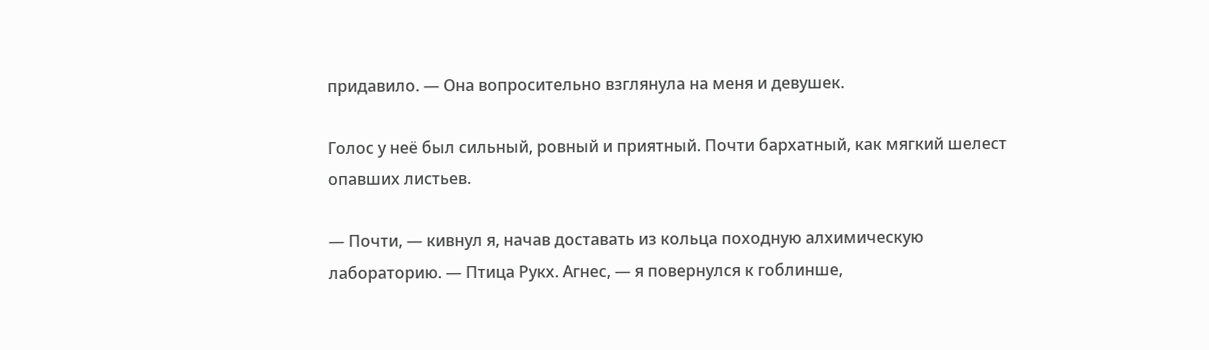придавило. — Она вопросительно взглянула на меня и девушек.

Голос у неё был сильный, ровный и приятный. Почти бархатный, как мягкий шелест опавших листьев.

— Почти, — кивнул я, начав доставать из кольца походную алхимическую лабораторию. — Птица Рукх. Агнес, — я повернулся к гоблинше,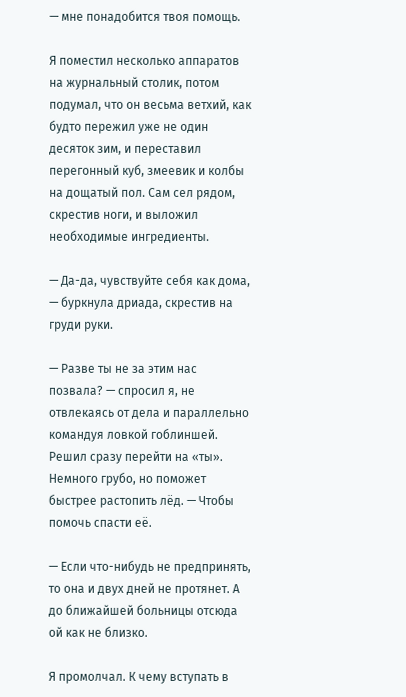— мне понадобится твоя помощь.

Я поместил несколько аппаратов на журнальный столик, потом подумал, что он весьма ветхий, как будто пережил уже не один десяток зим, и переставил перегонный куб, змеевик и колбы на дощатый пол. Сам сел рядом, скрестив ноги, и выложил необходимые ингредиенты.

— Да-да, чувствуйте себя как дома, — буркнула дриада, скрестив на груди руки.

— Разве ты не за этим нас позвала? — спросил я, не отвлекаясь от дела и параллельно командуя ловкой гоблиншей. Решил сразу перейти на «ты». Немного грубо, но поможет быстрее растопить лёд. — Чтобы помочь спасти её.

— Если что-нибудь не предпринять, то она и двух дней не протянет. А до ближайшей больницы отсюда ой как не близко.

Я промолчал. К чему вступать в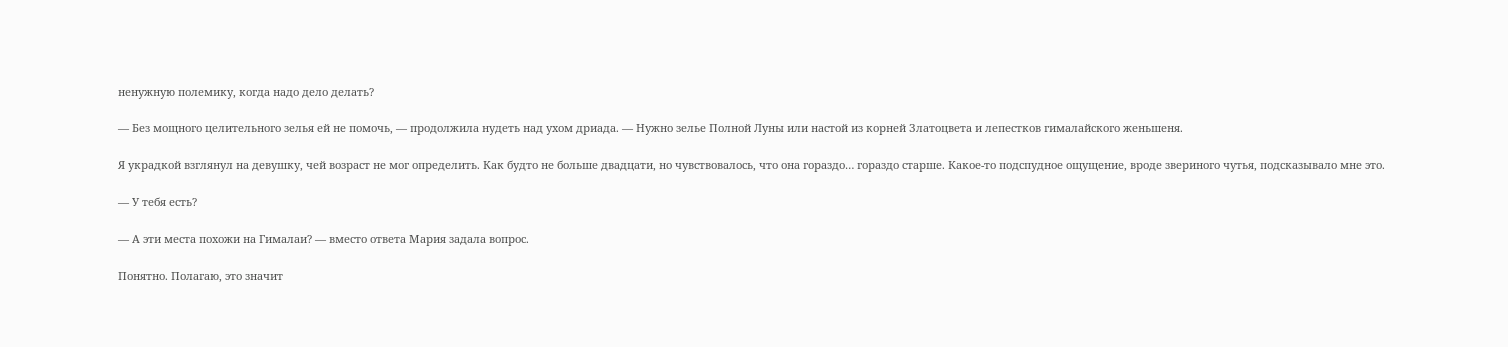ненужную полемику, когда надо дело делать?

— Без мощного целительного зелья ей не помочь, — продолжила нудеть над ухом дриада. — Нужно зелье Полной Луны или настой из корней Златоцвета и лепестков гималайского женьшеня.

Я украдкой взглянул на девушку, чей возраст не мог определить. Как будто не больше двадцати, но чувствовалось, что она гораздо… гораздо старше. Какое-то подспудное ощущение, вроде звериного чутья, подсказывало мне это.

— У тебя есть?

— А эти места похожи на Гималаи? — вместо ответа Мария задала вопрос.

Понятно. Полагаю, это значит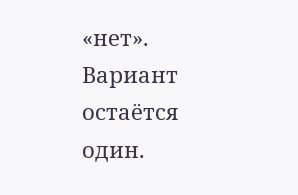«нет». Вариант остаётся один.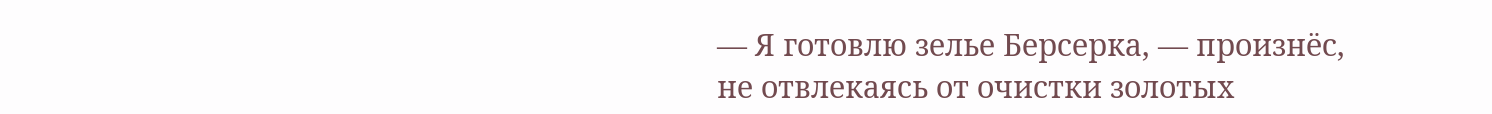— Я готовлю зелье Берсерка, — произнёс, не отвлекаясь от очистки золотых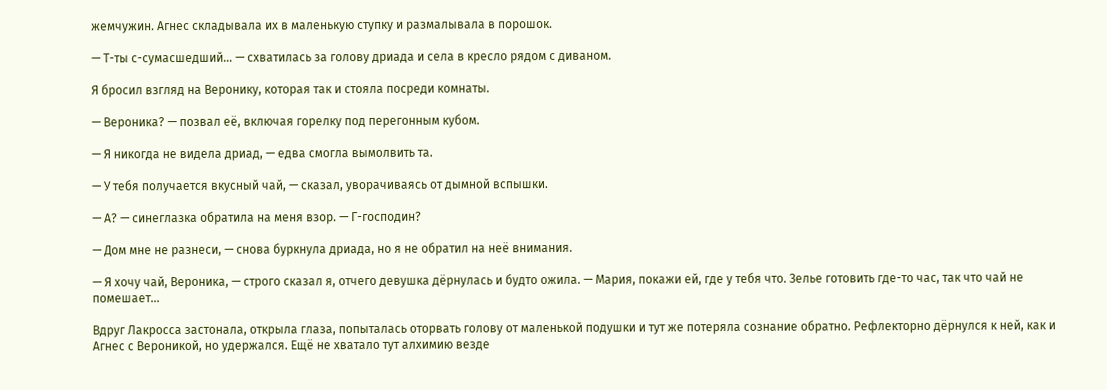жемчужин. Агнес складывала их в маленькую ступку и размалывала в порошок.

— Т-ты с-сумасшедший… — схватилась за голову дриада и села в кресло рядом с диваном.

Я бросил взгляд на Веронику, которая так и стояла посреди комнаты.

— Вероника? — позвал её, включая горелку под перегонным кубом.

— Я никогда не видела дриад, — едва смогла вымолвить та.

— У тебя получается вкусный чай, — сказал, уворачиваясь от дымной вспышки.

— А? — синеглазка обратила на меня взор. — Г-господин?

— Дом мне не разнеси, — снова буркнула дриада, но я не обратил на неё внимания.

— Я хочу чай, Вероника, — строго сказал я, отчего девушка дёрнулась и будто ожила. — Мария, покажи ей, где у тебя что. Зелье готовить где-то час, так что чай не помешает…

Вдруг Лакросса застонала, открыла глаза, попыталась оторвать голову от маленькой подушки и тут же потеряла сознание обратно. Рефлекторно дёрнулся к ней, как и Агнес с Вероникой, но удержался. Ещё не хватало тут алхимию везде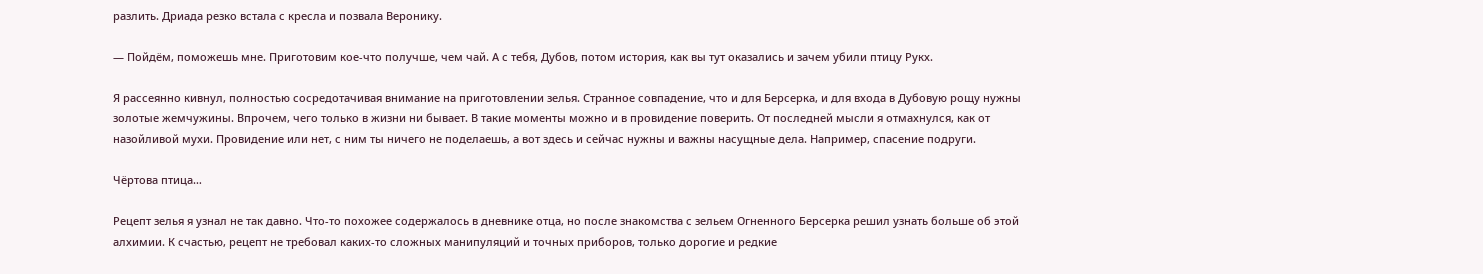разлить. Дриада резко встала с кресла и позвала Веронику.

— Пойдём, поможешь мне. Приготовим кое-что получше, чем чай. А с тебя, Дубов, потом история, как вы тут оказались и зачем убили птицу Рукх.

Я рассеянно кивнул, полностью сосредотачивая внимание на приготовлении зелья. Странное совпадение, что и для Берсерка, и для входа в Дубовую рощу нужны золотые жемчужины. Впрочем, чего только в жизни ни бывает. В такие моменты можно и в провидение поверить. От последней мысли я отмахнулся, как от назойливой мухи. Провидение или нет, с ним ты ничего не поделаешь, а вот здесь и сейчас нужны и важны насущные дела. Например, спасение подруги.

Чёртова птица…

Рецепт зелья я узнал не так давно. Что-то похожее содержалось в дневнике отца, но после знакомства с зельем Огненного Берсерка решил узнать больше об этой алхимии. К счастью, рецепт не требовал каких-то сложных манипуляций и точных приборов, только дорогие и редкие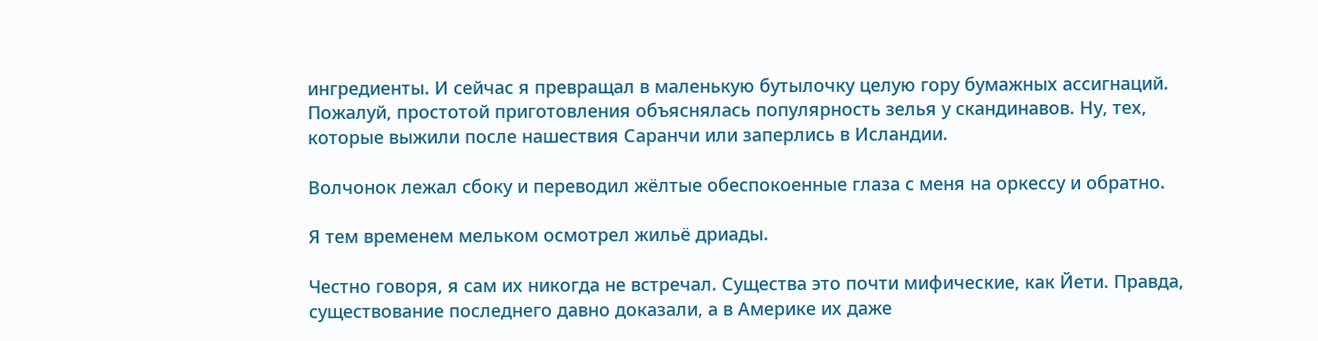ингредиенты. И сейчас я превращал в маленькую бутылочку целую гору бумажных ассигнаций. Пожалуй, простотой приготовления объяснялась популярность зелья у скандинавов. Ну, тех, которые выжили после нашествия Саранчи или заперлись в Исландии.

Волчонок лежал сбоку и переводил жёлтые обеспокоенные глаза с меня на оркессу и обратно.

Я тем временем мельком осмотрел жильё дриады.

Честно говоря, я сам их никогда не встречал. Существа это почти мифические, как Йети. Правда, существование последнего давно доказали, а в Америке их даже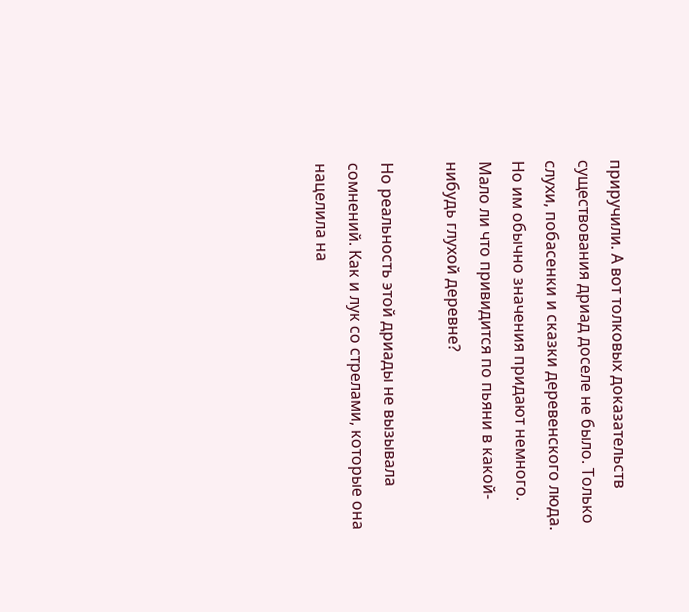приручили. А вот толковых доказательств существования дриад доселе не было. Только слухи, побасенки и сказки деревенского люда. Но им обычно значения придают немного. Мало ли что привидится по пьяни в какой-нибудь глухой деревне?

Но реальность этой дриады не вызывала сомнений. Как и лук со стрелами, которые она нацелила на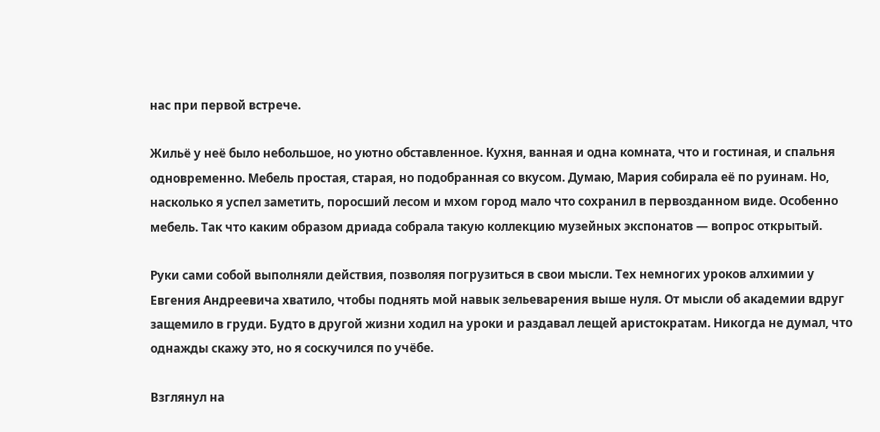нас при первой встрече.

Жильё у неё было небольшое, но уютно обставленное. Кухня, ванная и одна комната, что и гостиная, и спальня одновременно. Мебель простая, старая, но подобранная со вкусом. Думаю, Мария собирала её по руинам. Но, насколько я успел заметить, поросший лесом и мхом город мало что сохранил в первозданном виде. Особенно мебель. Так что каким образом дриада собрала такую коллекцию музейных экспонатов — вопрос открытый.

Руки сами собой выполняли действия, позволяя погрузиться в свои мысли. Тех немногих уроков алхимии у Евгения Андреевича хватило, чтобы поднять мой навык зельеварения выше нуля. От мысли об академии вдруг защемило в груди. Будто в другой жизни ходил на уроки и раздавал лещей аристократам. Никогда не думал, что однажды скажу это, но я соскучился по учёбе.

Взглянул на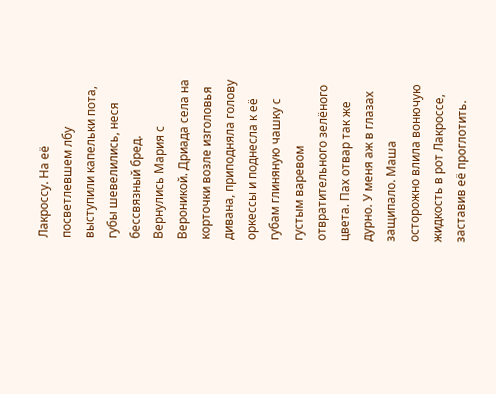Лакроссу. На её посветлевшем лбу выступили капельки пота, губы шевелились, неся бессвязный бред. Вернулись Мария с Вероникой. Дриада села на корточки возле изголовья дивана, приподняла голову оркессы и поднесла к её губам глиняную чашку с густым варевом отвратительного зелёного цвета. Пах отвар так же дурно. У меня аж в глазах защипало. Маша осторожно влила вонючую жидкость в рот Лакроссе, заставив её проглотить.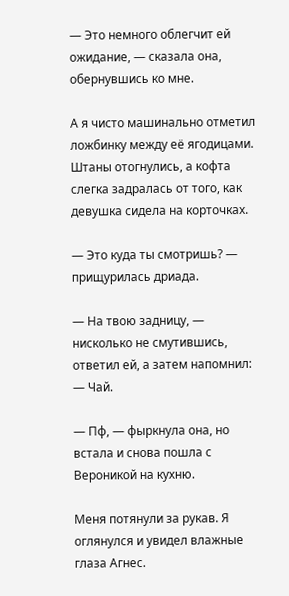— Это немного облегчит ей ожидание, — сказала она, обернувшись ко мне.

А я чисто машинально отметил ложбинку между её ягодицами. Штаны отогнулись, а кофта слегка задралась от того, как девушка сидела на корточках.

— Это куда ты смотришь? — прищурилась дриада.

— На твою задницу, — нисколько не смутившись, ответил ей, а затем напомнил: — Чай.

— Пф, — фыркнула она, но встала и снова пошла с Вероникой на кухню.

Меня потянули за рукав. Я оглянулся и увидел влажные глаза Агнес.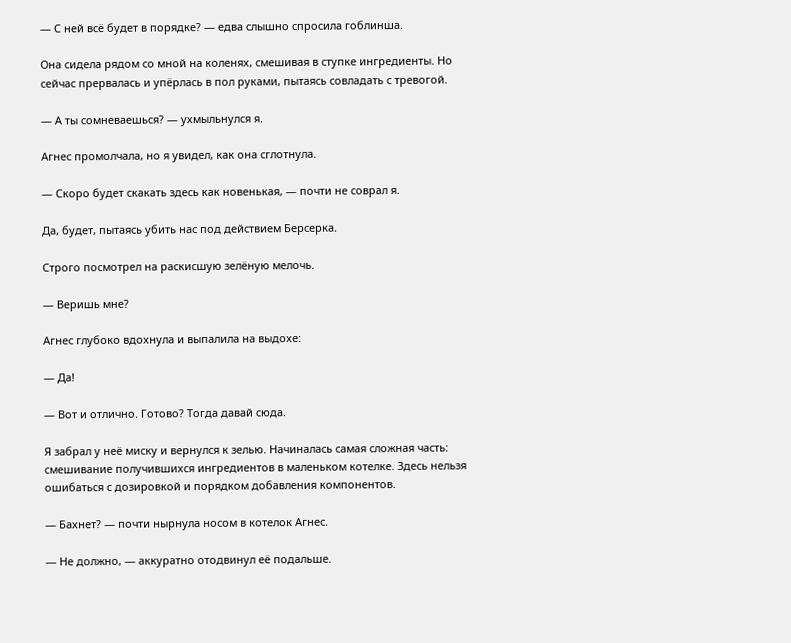— С ней всё будет в порядке? — едва слышно спросила гоблинша.

Она сидела рядом со мной на коленях, смешивая в ступке ингредиенты. Но сейчас прервалась и упёрлась в пол руками, пытаясь совладать с тревогой.

— А ты сомневаешься? — ухмыльнулся я.

Агнес промолчала, но я увидел, как она сглотнула.

— Скоро будет скакать здесь как новенькая, — почти не соврал я.

Да, будет, пытаясь убить нас под действием Берсерка.

Строго посмотрел на раскисшую зелёную мелочь.

— Веришь мне?

Агнес глубоко вдохнула и выпалила на выдохе:

— Да!

— Вот и отлично. Готово? Тогда давай сюда.

Я забрал у неё миску и вернулся к зелью. Начиналась самая сложная часть: смешивание получившихся ингредиентов в маленьком котелке. Здесь нельзя ошибаться с дозировкой и порядком добавления компонентов.

— Бахнет? — почти нырнула носом в котелок Агнес.

— Не должно, — аккуратно отодвинул её подальше.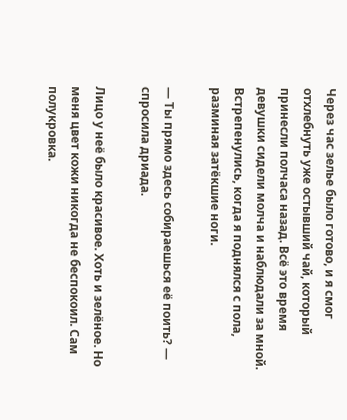Через час зелье было готово, и я смог отхлебнуть уже остывший чай, который принесли полчаса назад. Всё это время девушки сидели молча и наблюдали за мной. Встрепенулись, когда я поднялся с пола, разминая затёкшие ноги.

— Ты прямо здесь собираешься её поить? — спросила дриада.

Лицо у неё было красивое. Хоть и зелёное. Но меня цвет кожи никогда не беспокоил. Сам полукровка.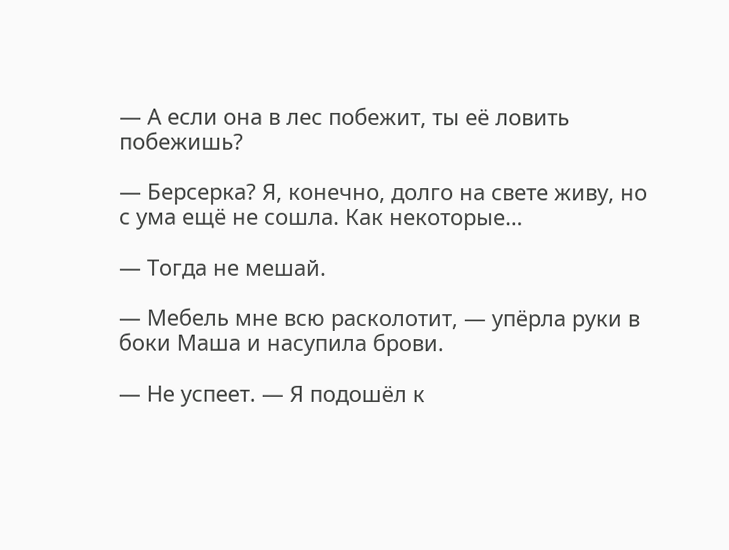— А если она в лес побежит, ты её ловить побежишь?

— Берсерка? Я, конечно, долго на свете живу, но с ума ещё не сошла. Как некоторые…

— Тогда не мешай.

— Мебель мне всю расколотит, — упёрла руки в боки Маша и насупила брови.

— Не успеет. — Я подошёл к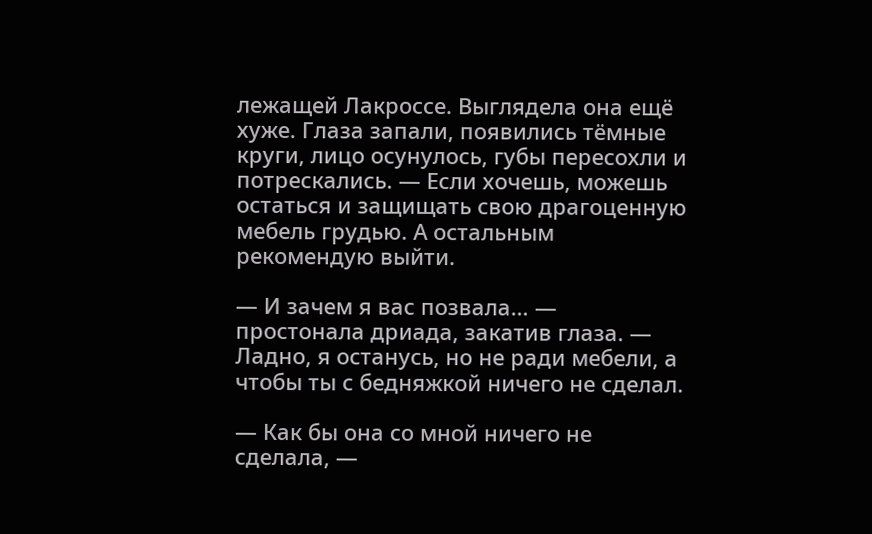лежащей Лакроссе. Выглядела она ещё хуже. Глаза запали, появились тёмные круги, лицо осунулось, губы пересохли и потрескались. — Если хочешь, можешь остаться и защищать свою драгоценную мебель грудью. А остальным рекомендую выйти.

— И зачем я вас позвала… — простонала дриада, закатив глаза. — Ладно, я останусь, но не ради мебели, а чтобы ты с бедняжкой ничего не сделал.

— Как бы она со мной ничего не сделала, —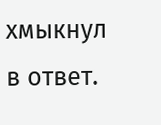хмыкнул в ответ.